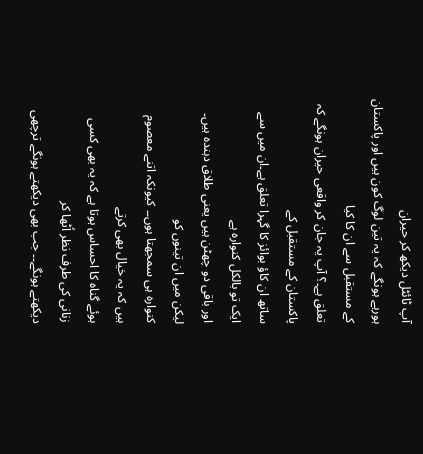آپ ٹائٹل دیکھ کر حیران
ہورہے ہونگے کہ یہ تین لوگ کون ہیں اور پاکستان کے مستقبل سے ان کا کیا
تعلق ہے۔؟ آپ یہ جان کر واقعی حیران ہونگے کہ پاکستان کے مستقبل کے
ساتھ ان کاؤ بوائز کا گہرا تعلق ہے۔ان میں سے ایک تو بالکل کنوارہ ہے
اور باقی دو چھٹن ہیں یعنی طلاق دہندہ ہیں۔ لیکن میں ان تینوں کو
کنوارہ ہی سمجھتا ہوں۔۔ کیونکہ اتنے معصوم ہیں کہ یہ خیال بھی کرتے
ہوئے گناہ کا احساس ہوتا ہے کہ یہ بھی کسی زنانی کی طرف نظر اُٹھا کر
دیکھتے ہونگے۔۔ جب بھی دیکھتے ہونگے ترچھی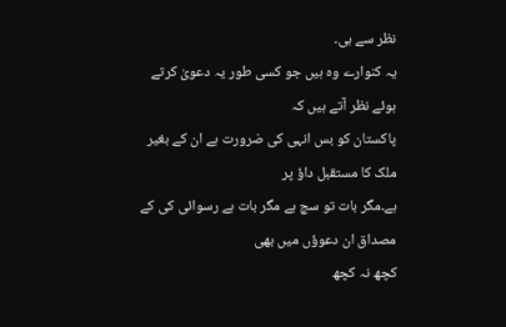نظر سے ہی۔
یہ کنوارے وہ ہیں جو کسی طور یہ دعویٰ کرتے ہوئے نظر آتے ہیں کہ
پاکستان کو بس انہی کی ضرورت ہے ان کے بغیر ملک کا مستقبل داؤ پر
ہے۔مگر بات تو سچ ہے مگر بات ہے رسوائی کی کے مصداق ان دعوؤں میں بھی
کچھ نہ کچھ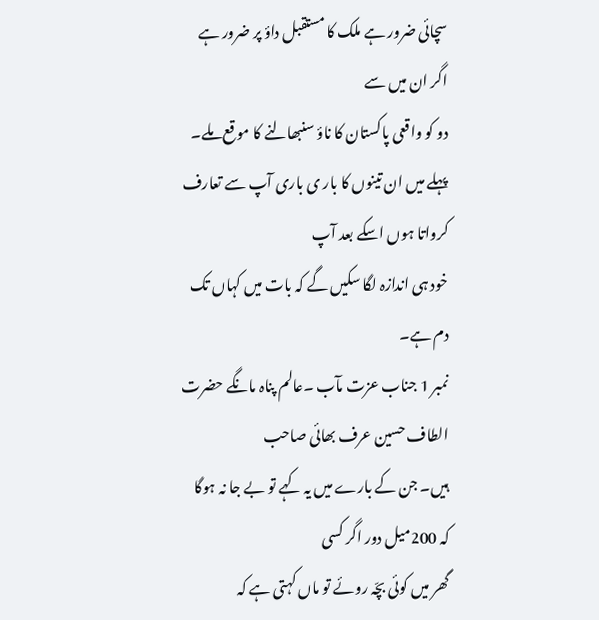سچائی ضرور ہے ملک کا مستقبل داؤ پر ضرور ہے اگر ان میں سے
دو کو واقعی پاکستان کا ناؤ سنبھالنے کا موقع ملے۔
پہلے میں ان تینوں کا بار ی باری آپ سے تعارف کرواتا ہوں اسکے بعد آپ
خود ہی اندازہ لگا سکیں گے کہ بات میں کہاں تک دم ہے۔
نمبر 1 جناب عزت مآب ۔عالم پناہ مانگے حضرت الطاف حسین عرف بھائی صاحب
ہیں۔ جن کے بارے میں یہ کہے تو بے جا نہ ہوگا کہ 200میل دور اگر کسی
گھر میں کوئی بچّہ روئے تو ماں کہتی ہے کہ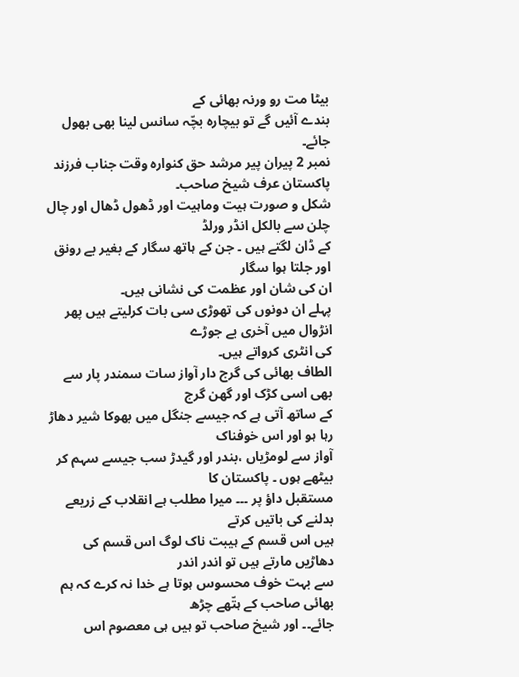بیٹا مت رو ورنہ بھائی کے
بندے آئیں گے تو بیچارہ بچّہ سانس لینا بھی بھول جائے۔
نمبر 2 پیران پیر مرشد حق کنوارہ وقت جناب فرزند پاکستان عرف شیخ صاحب۔
شکل و صورت ہیت وماہیت اور ڈھول ڈھال اور چال چلن سے بالکل انڈر ورلڈ
کے ڈان لگتے ہیں ۔ جن کے ہاتھ سگار کے بغیر بے رونق اور جلتا ہوا سگار
ان کی شان اور عظمت کی نشانی ہیں۔
پہلے ان دونوں کی تھوڑی سی بات کرلیتے ہیں پھر انڑوال میں آخری بے جوڑے
کی انٹری کرواتے ہیں۔
الطاف بھائی کی گرج دار آواز سات سمندر پار سے بھی اسی کڑک اور گھن گرج
کے ساتھ آتی ہے کہ جیسے جنگل میں بھوکا شیر دھاڑ رہا ہو اور اس خوفناک
آواز سے لومڑیاں ،بندر اور گیدڑ سب جیسے سہم کر بیٹھے ہوں ۔ پاکستان کا
مستقبل داؤ پر ۔۔۔ میرا مطلب ہے انقلاب کے زریعے بدلنے کی باتیں کرتے
ہیں اس قسم کے ہیبت ناک لوگ اس قسم کی دھاڑیں مارتے ہیں تو اندر اندر
سے بہت خوف محسوس ہوتا ہے خدا نہ کرے کہ ہم بھائی صاحب کے ہتّھے چڑھ
جائے۔۔ اور شیخ صاحب تو ہیں ہی معصوم اس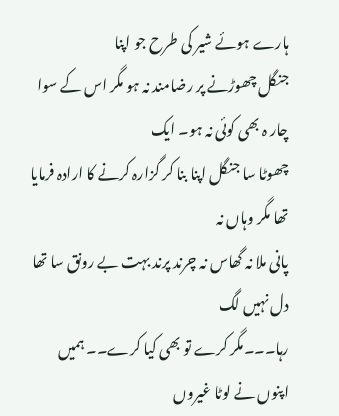ہارے ہوئے شیر کی طرح جو اپنا
جنگل چھوڑنے پر رضامند نہ ہو مگر اس کے سوا چار ہ بھی کوئی نہ ہو۔ ایک
چھوٹا سا جنگل اپنا بنا کر گزارہ کرنے کا ارادہ فرمایا تھا مگر وہاں نہ
پانی ملا نہ گھاس نہ چرند پرند بہت بے رونق سا تھا دل نہیں لگ
رہا۔۔۔مگر کرے تو بھی کیا کرے۔۔ ہمیں اپنوں نے لوٹا غیروں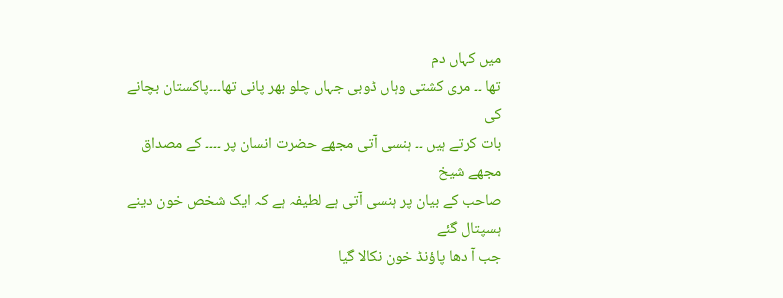میں کہاں دم
تھا ۔۔ مری کشتی وہاں ڈوبی جہاں چلو بھر پانی تھا۔۔۔پاکستان بچانے کی
بات کرتے ہیں ۔۔ ہنسی آتی مجھے حضرت انسان پر ۔۔۔۔ کے مصداق مجھے شیخ
صاحب کے بیان پر ہنسی آتی ہے لطیفہ ہے کہ ایک شخص خون دینے ہسپتال گئے
جب آ دھا پاؤنڈ خون نکالا گیا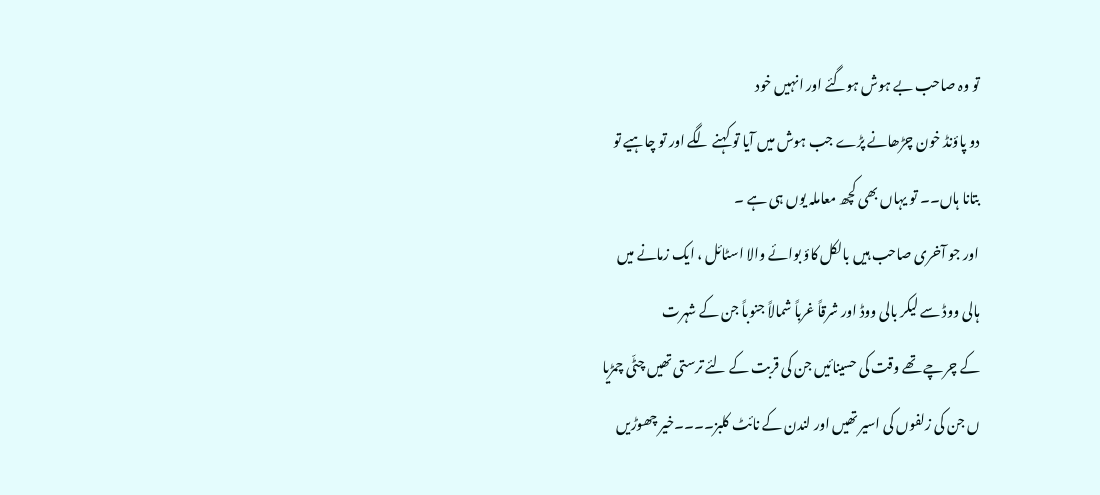تو وہ صاحب بے ہوش ہوگئے اور انہیں خود
دو پاؤنڈ خون چڑھانے پڑے جب ہوش میں آیا تو کہنے لگے اور تو چاہیے تو
بتانا ہاں۔۔ تو یہاں بھی کچھ معاملہ یوں ہی ہے ۔
اور جو آخری صاحب ہیں بالکل کاؤ بوائے والا اسٹائل ، ایک زمانے میں
ہالی ووڈ سے لیکر بالی ووڈ اور شرقاً غرباً شمالاً جنوباً جن کے شہرت
کے چرچے تھے وقت کی حسینائیں جن کی قربت کے لئے ترستی تھیں چٹّی چمڑیا
ں جن کی زلفوں کی اسیر تھیں اور لندن کے نائٹ کلبز۔۔۔۔خیر چھوڑیں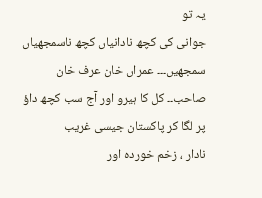یہ تو
جوانی کی کچھ نادانیاں کچھ ناسمجھیاں سمجھیں۔۔۔ عمراں خان عرف خان
صاحب۔۔ کل کا ہیرو اور آج سب کچھ داؤ پر لگا کر پاکستان جیسی غریب
نادار ، زخم خوردہ اور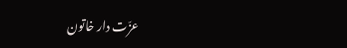عزّت دار خاتون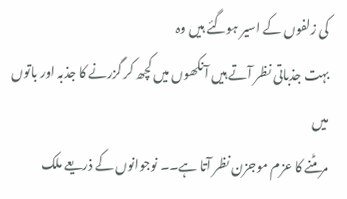کی زلفوں کے اسیر ہوگئے ہیں وہ
بہت جذباتی نظر آتے ہیں آنکھوں میں کچھ کر گزرنے کا جذبہ اور باتوں میں
مر مٹنے کا عزم موجزن نظر آتا ہے۔۔ نوجوانوں کے ذریعے ملک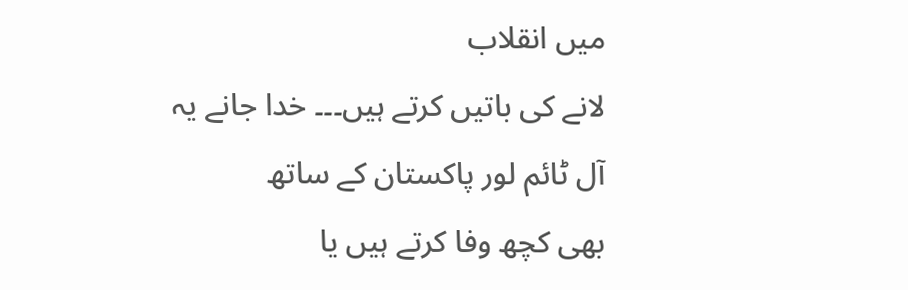میں انقلاب
لانے کی باتیں کرتے ہیں۔۔۔ خدا جانے یہ آل ٹائم لور پاکستان کے ساتھ
بھی کچھ وفا کرتے ہیں یا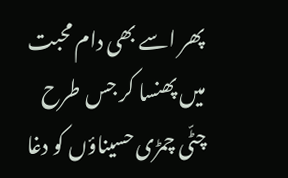پھر اسے بھی دام محبت میں پھنسا کر جس طرح
چٹّی چمڑی حسیناؤں کو دغا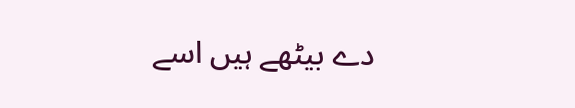دے بیٹھے ہیں اسے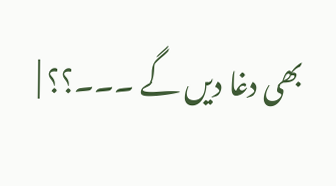بھی دغا دیں گے ۔۔۔؟؟ |